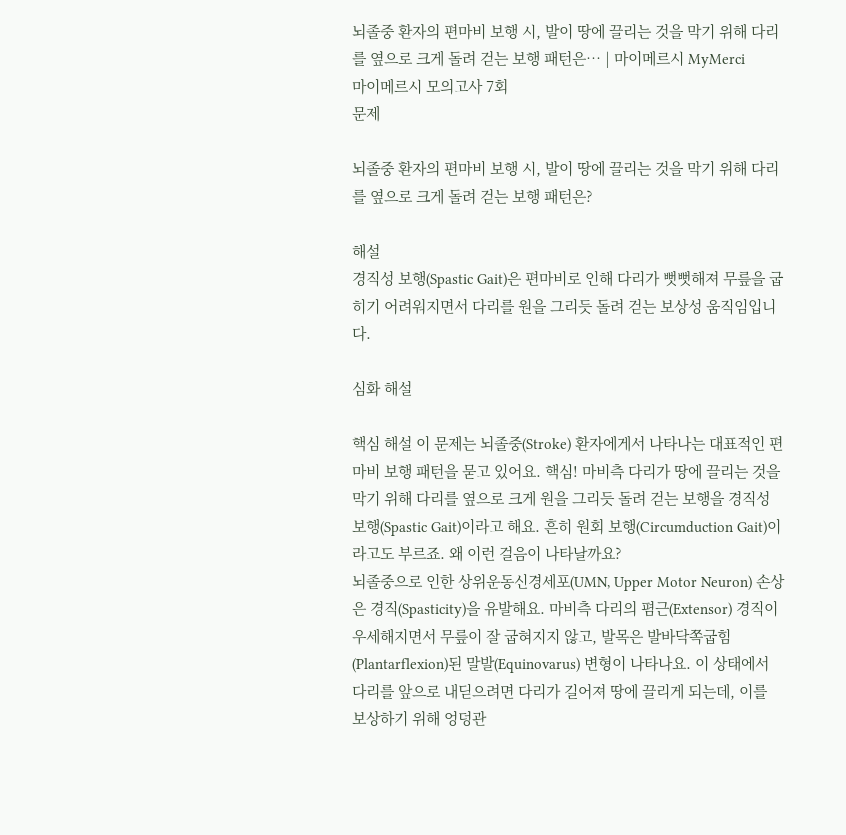뇌졸중 환자의 편마비 보행 시, 발이 땅에 끌리는 것을 막기 위해 다리를 옆으로 크게 돌려 걷는 보행 패턴은… | 마이메르시 MyMerci
마이메르시 모의고사 7회
문제

뇌졸중 환자의 편마비 보행 시, 발이 땅에 끌리는 것을 막기 위해 다리를 옆으로 크게 돌려 걷는 보행 패턴은?

해설
경직성 보행(Spastic Gait)은 편마비로 인해 다리가 뻣뻣해져 무릎을 굽히기 어려워지면서 다리를 원을 그리듯 돌려 걷는 보상성 움직임입니다.

심화 해설

핵심 해설 이 문제는 뇌졸중(Stroke) 환자에게서 나타나는 대표적인 편마비 보행 패턴을 묻고 있어요. 핵심! 마비측 다리가 땅에 끌리는 것을 막기 위해 다리를 옆으로 크게 원을 그리듯 돌려 걷는 보행을 경직성 보행(Spastic Gait)이라고 해요. 흔히 원회 보행(Circumduction Gait)이라고도 부르죠. 왜 이런 걸음이 나타날까요?
뇌졸중으로 인한 상위운동신경세포(UMN, Upper Motor Neuron) 손상은 경직(Spasticity)을 유발해요. 마비측 다리의 폄근(Extensor) 경직이 우세해지면서 무릎이 잘 굽혀지지 않고, 발목은 발바닥쪽굽힘(Plantarflexion)된 말발(Equinovarus) 변형이 나타나요. 이 상태에서 다리를 앞으로 내딛으려면 다리가 길어져 땅에 끌리게 되는데, 이를 보상하기 위해 엉덩관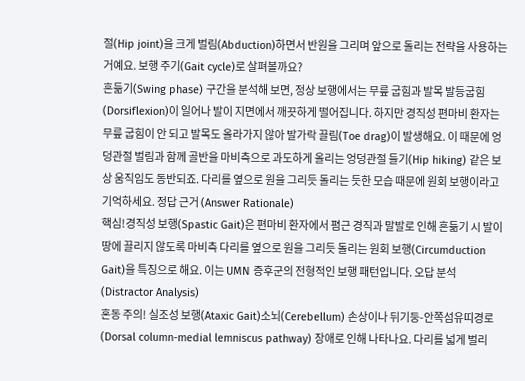절(Hip joint)을 크게 벌림(Abduction)하면서 반원을 그리며 앞으로 돌리는 전략을 사용하는 거예요. 보행 주기(Gait cycle)로 살펴볼까요?
흔듦기(Swing phase) 구간을 분석해 보면, 정상 보행에서는 무릎 굽힘과 발목 발등굽힘(Dorsiflexion)이 일어나 발이 지면에서 깨끗하게 떨어집니다. 하지만 경직성 편마비 환자는 무릎 굽힘이 안 되고 발목도 올라가지 않아 발가락 끌림(Toe drag)이 발생해요. 이 때문에 엉덩관절 벌림과 함께 골반을 마비측으로 과도하게 올리는 엉덩관절 들기(Hip hiking) 같은 보상 움직임도 동반되죠. 다리를 옆으로 원을 그리듯 돌리는 듯한 모습 때문에 원회 보행이라고 기억하세요. 정답 근거 (Answer Rationale)
핵심!경직성 보행(Spastic Gait)은 편마비 환자에서 폄근 경직과 말발로 인해 흔듦기 시 발이 땅에 끌리지 않도록 마비측 다리를 옆으로 원을 그리듯 돌리는 원회 보행(Circumduction Gait)을 특징으로 해요. 이는 UMN 증후군의 전형적인 보행 패턴입니다. 오답 분석 (Distractor Analysis)
혼동 주의! 실조성 보행(Ataxic Gait)소뇌(Cerebellum) 손상이나 뒤기둥-안쪽섬유띠경로(Dorsal column-medial lemniscus pathway) 장애로 인해 나타나요. 다리를 넓게 벌리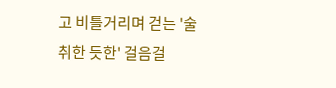고 비틀거리며 걷는 '술 취한 듯한' 걸음걸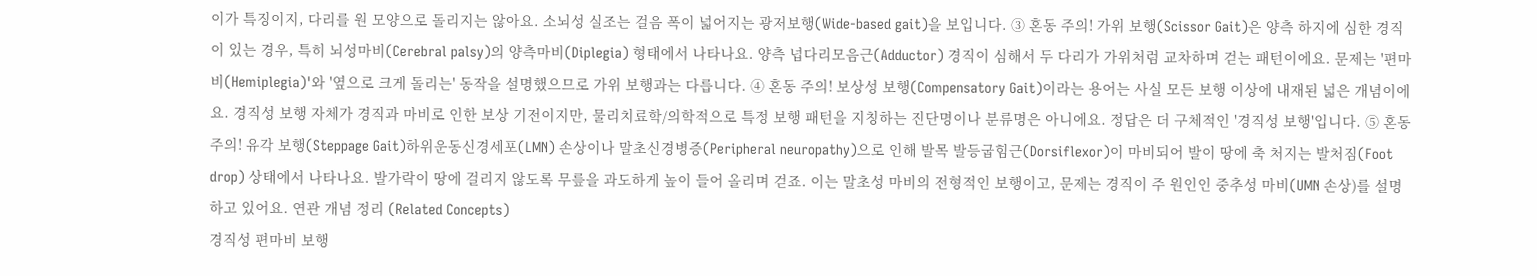이가 특징이지, 다리를 원 모양으로 돌리지는 않아요. 소뇌성 실조는 걸음 폭이 넓어지는 광저보행(Wide-based gait)을 보입니다. ③ 혼동 주의! 가위 보행(Scissor Gait)은 양측 하지에 심한 경직이 있는 경우, 특히 뇌성마비(Cerebral palsy)의 양측마비(Diplegia) 형태에서 나타나요. 양측 넙다리모음근(Adductor) 경직이 심해서 두 다리가 가위처럼 교차하며 걷는 패턴이에요. 문제는 '편마비(Hemiplegia)'와 '옆으로 크게 돌리는' 동작을 설명했으므로 가위 보행과는 다릅니다. ④ 혼동 주의! 보상성 보행(Compensatory Gait)이라는 용어는 사실 모든 보행 이상에 내재된 넓은 개념이에요. 경직성 보행 자체가 경직과 마비로 인한 보상 기전이지만, 물리치료학/의학적으로 특정 보행 패턴을 지칭하는 진단명이나 분류명은 아니에요. 정답은 더 구체적인 '경직성 보행'입니다. ⑤ 혼동 주의! 유각 보행(Steppage Gait)하위운동신경세포(LMN) 손상이나 말초신경병증(Peripheral neuropathy)으로 인해 발목 발등굽힘근(Dorsiflexor)이 마비되어 발이 땅에 축 처지는 발처짐(Foot drop) 상태에서 나타나요. 발가락이 땅에 걸리지 않도록 무릎을 과도하게 높이 들어 올리며 걷죠. 이는 말초성 마비의 전형적인 보행이고, 문제는 경직이 주 원인인 중추성 마비(UMN 손상)를 설명하고 있어요. 연관 개념 정리 (Related Concepts)
경직성 편마비 보행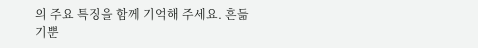의 주요 특징을 함께 기억해 주세요. 흔듦기뿐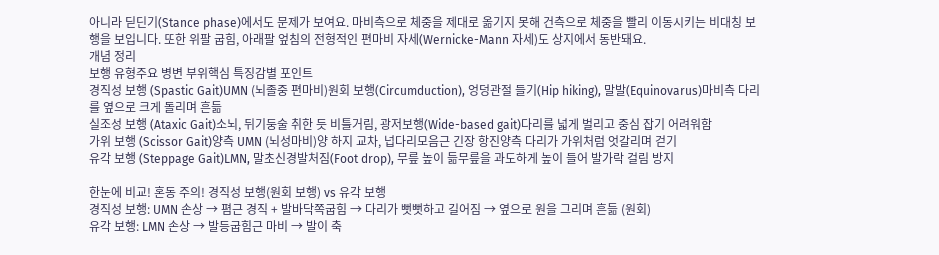아니라 딛딘기(Stance phase)에서도 문제가 보여요. 마비측으로 체중을 제대로 옮기지 못해 건측으로 체중을 빨리 이동시키는 비대칭 보행을 보입니다. 또한 위팔 굽힘, 아래팔 엎침의 전형적인 편마비 자세(Wernicke-Mann 자세)도 상지에서 동반돼요.
개념 정리
보행 유형주요 병변 부위핵심 특징감별 포인트
경직성 보행 (Spastic Gait)UMN (뇌졸중 편마비)원회 보행(Circumduction), 엉덩관절 들기(Hip hiking), 말발(Equinovarus)마비측 다리를 옆으로 크게 돌리며 흔듦
실조성 보행 (Ataxic Gait)소뇌, 뒤기둥술 취한 듯 비틀거림, 광저보행(Wide-based gait)다리를 넓게 벌리고 중심 잡기 어려워함
가위 보행 (Scissor Gait)양측 UMN (뇌성마비)양 하지 교차, 넙다리모음근 긴장 항진양측 다리가 가위처럼 엇갈리며 걷기
유각 보행 (Steppage Gait)LMN, 말초신경발처짐(Foot drop), 무릎 높이 듦무릎을 과도하게 높이 들어 발가락 걸림 방지

한눈에 비교! 혼동 주의! 경직성 보행(원회 보행) vs 유각 보행
경직성 보행: UMN 손상 → 폄근 경직 + 발바닥쪽굽힘 → 다리가 뻣뻣하고 길어짐 → 옆으로 원을 그리며 흔듦 (원회)
유각 보행: LMN 손상 → 발등굽힘근 마비 → 발이 축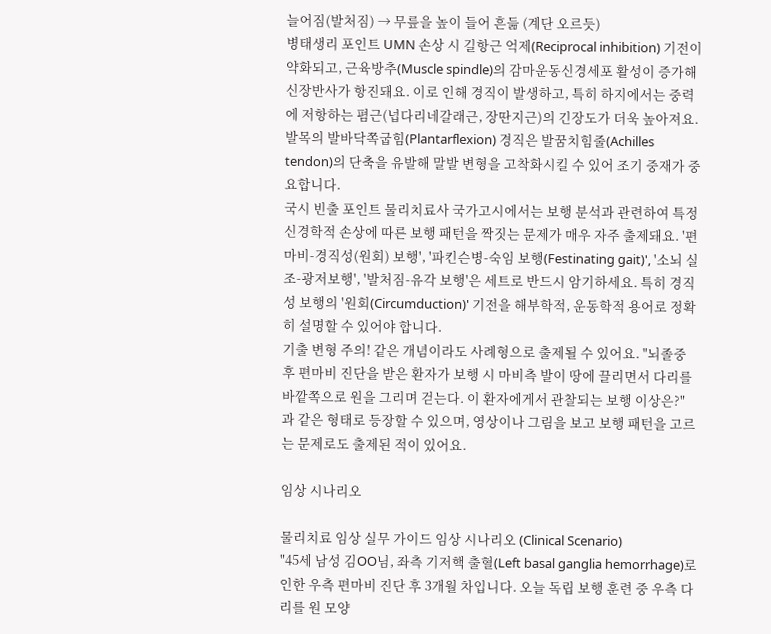늘어짐(발처짐) → 무릎을 높이 들어 흔듦 (계단 오르듯)
병태생리 포인트 UMN 손상 시 길항근 억제(Reciprocal inhibition) 기전이 약화되고, 근육방추(Muscle spindle)의 감마운동신경세포 활성이 증가해 신장반사가 항진돼요. 이로 인해 경직이 발생하고, 특히 하지에서는 중력에 저항하는 폄근(넙다리네갈래근, 장딴지근)의 긴장도가 더욱 높아져요. 발목의 발바닥쪽굽힘(Plantarflexion) 경직은 발꿈치힘줄(Achilles tendon)의 단축을 유발해 말발 변형을 고착화시킬 수 있어 조기 중재가 중요합니다.
국시 빈출 포인트 물리치료사 국가고시에서는 보행 분석과 관련하여 특정 신경학적 손상에 따른 보행 패턴을 짝짓는 문제가 매우 자주 출제돼요. '편마비-경직성(원회) 보행', '파킨슨병-숙임 보행(Festinating gait)', '소뇌 실조-광저보행', '발처짐-유각 보행'은 세트로 반드시 암기하세요. 특히 경직성 보행의 '원회(Circumduction)' 기전을 해부학적, 운동학적 용어로 정확히 설명할 수 있어야 합니다.
기출 변형 주의! 같은 개념이라도 사례형으로 출제될 수 있어요. "뇌졸중 후 편마비 진단을 받은 환자가 보행 시 마비측 발이 땅에 끌리면서 다리를 바깥쪽으로 원을 그리며 걷는다. 이 환자에게서 관찰되는 보행 이상은?" 과 같은 형태로 등장할 수 있으며, 영상이나 그림을 보고 보행 패턴을 고르는 문제로도 출제된 적이 있어요.

임상 시나리오

물리치료 임상 실무 가이드 임상 시나리오 (Clinical Scenario)
"45세 남성 김OO님, 좌측 기저핵 출혈(Left basal ganglia hemorrhage)로 인한 우측 편마비 진단 후 3개월 차입니다. 오늘 독립 보행 훈련 중 우측 다리를 원 모양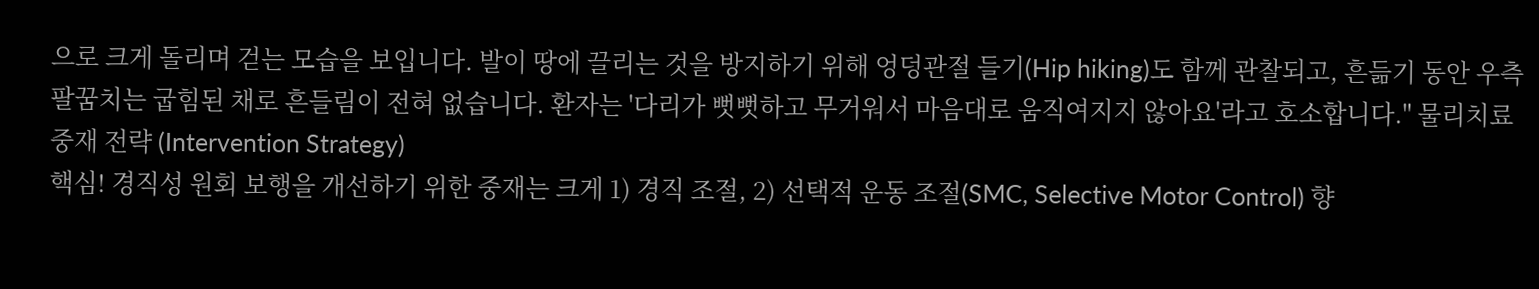으로 크게 돌리며 걷는 모습을 보입니다. 발이 땅에 끌리는 것을 방지하기 위해 엉덩관절 들기(Hip hiking)도 함께 관찰되고, 흔듦기 동안 우측 팔꿈치는 굽힘된 채로 흔들림이 전혀 없습니다. 환자는 '다리가 뻣뻣하고 무거워서 마음대로 움직여지지 않아요'라고 호소합니다." 물리치료 중재 전략 (Intervention Strategy)
핵심! 경직성 원회 보행을 개선하기 위한 중재는 크게 1) 경직 조절, 2) 선택적 운동 조절(SMC, Selective Motor Control) 향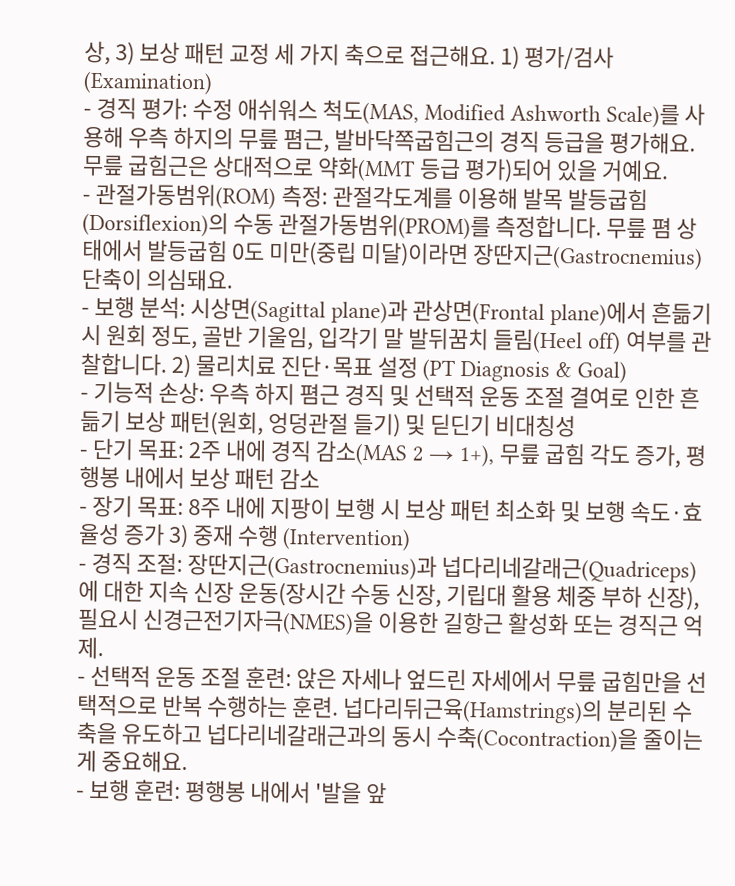상, 3) 보상 패턴 교정 세 가지 축으로 접근해요. 1) 평가/검사 (Examination)
- 경직 평가: 수정 애쉬워스 척도(MAS, Modified Ashworth Scale)를 사용해 우측 하지의 무릎 폄근, 발바닥쪽굽힘근의 경직 등급을 평가해요. 무릎 굽힘근은 상대적으로 약화(MMT 등급 평가)되어 있을 거예요.
- 관절가동범위(ROM) 측정: 관절각도계를 이용해 발목 발등굽힘(Dorsiflexion)의 수동 관절가동범위(PROM)를 측정합니다. 무릎 폄 상태에서 발등굽힘 0도 미만(중립 미달)이라면 장딴지근(Gastrocnemius) 단축이 의심돼요.
- 보행 분석: 시상면(Sagittal plane)과 관상면(Frontal plane)에서 흔듦기 시 원회 정도, 골반 기울임, 입각기 말 발뒤꿈치 들림(Heel off) 여부를 관찰합니다. 2) 물리치료 진단·목표 설정 (PT Diagnosis & Goal)
- 기능적 손상: 우측 하지 폄근 경직 및 선택적 운동 조절 결여로 인한 흔듦기 보상 패턴(원회, 엉덩관절 들기) 및 딛딘기 비대칭성
- 단기 목표: 2주 내에 경직 감소(MAS 2 → 1+), 무릎 굽힘 각도 증가, 평행봉 내에서 보상 패턴 감소
- 장기 목표: 8주 내에 지팡이 보행 시 보상 패턴 최소화 및 보행 속도·효율성 증가 3) 중재 수행 (Intervention)
- 경직 조절: 장딴지근(Gastrocnemius)과 넙다리네갈래근(Quadriceps)에 대한 지속 신장 운동(장시간 수동 신장, 기립대 활용 체중 부하 신장), 필요시 신경근전기자극(NMES)을 이용한 길항근 활성화 또는 경직근 억제.
- 선택적 운동 조절 훈련: 앉은 자세나 엎드린 자세에서 무릎 굽힘만을 선택적으로 반복 수행하는 훈련. 넙다리뒤근육(Hamstrings)의 분리된 수축을 유도하고 넙다리네갈래근과의 동시 수축(Cocontraction)을 줄이는 게 중요해요.
- 보행 훈련: 평행봉 내에서 '발을 앞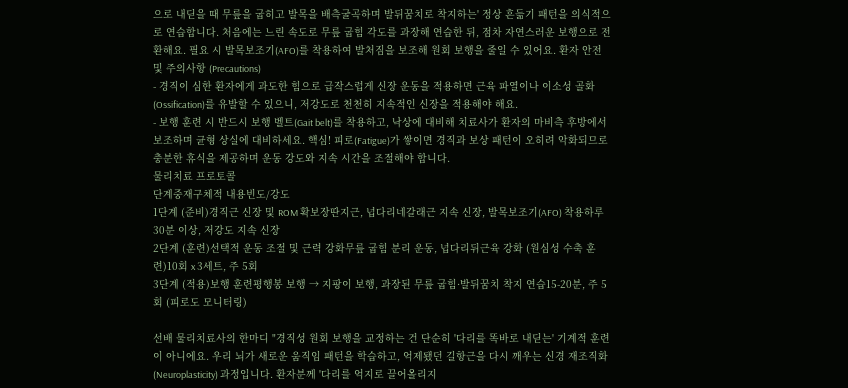으로 내딛을 때 무릎을 굽히고 발목을 배측굴곡하며 발뒤꿈치로 착지하는' 정상 흔듦기 패턴을 의식적으로 연습합니다. 처음에는 느린 속도로 무릎 굽힘 각도를 과장해 연습한 뒤, 점차 자연스러운 보행으로 전환해요. 필요 시 발목보조기(AFO)를 착용하여 발처짐을 보조해 원회 보행을 줄일 수 있어요. 환자 안전 및 주의사항 (Precautions)
- 경직이 심한 환자에게 과도한 힘으로 급작스럽게 신장 운동을 적용하면 근육 파열이나 이소성 골화(Ossification)를 유발할 수 있으니, 저강도로 천천히 지속적인 신장을 적용해야 해요.
- 보행 훈련 시 반드시 보행 벨트(Gait belt)를 착용하고, 낙상에 대비해 치료사가 환자의 마비측 후방에서 보조하며 균형 상실에 대비하세요. 핵심! 피로(Fatigue)가 쌓이면 경직과 보상 패턴이 오히려 악화되므로 충분한 휴식을 제공하며 운동 강도와 지속 시간을 조절해야 합니다.
물리치료 프로토콜
단계중재구체적 내용빈도/강도
1단계 (준비)경직근 신장 및 ROM 확보장딴지근, 넙다리네갈래근 지속 신장, 발목보조기(AFO) 착용하루 30분 이상, 저강도 지속 신장
2단계 (훈련)선택적 운동 조절 및 근력 강화무릎 굽힘 분리 운동, 넙다리뒤근육 강화 (원심성 수축 훈련)10회 x 3세트, 주 5회
3단계 (적용)보행 훈련평행봉 보행 → 지팡이 보행, 과장된 무릎 굽힘·발뒤꿈치 착지 연습15-20분, 주 5회 (피로도 모니터링)

선배 물리치료사의 한마디 "경직성 원회 보행을 교정하는 건 단순히 '다리를 똑바로 내딛는' 기계적 훈련이 아니에요. 우리 뇌가 새로운 움직임 패턴을 학습하고, 억제됐던 길항근을 다시 깨우는 신경 재조직화(Neuroplasticity) 과정입니다. 환자분께 '다리를 억지로 끌어올리지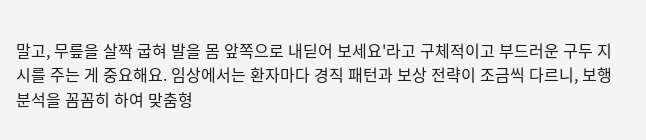말고, 무릎을 살짝 굽혀 발을 몸 앞쪽으로 내딛어 보세요'라고 구체적이고 부드러운 구두 지시를 주는 게 중요해요. 임상에서는 환자마다 경직 패턴과 보상 전략이 조금씩 다르니, 보행 분석을 꼼꼼히 하여 맞춤형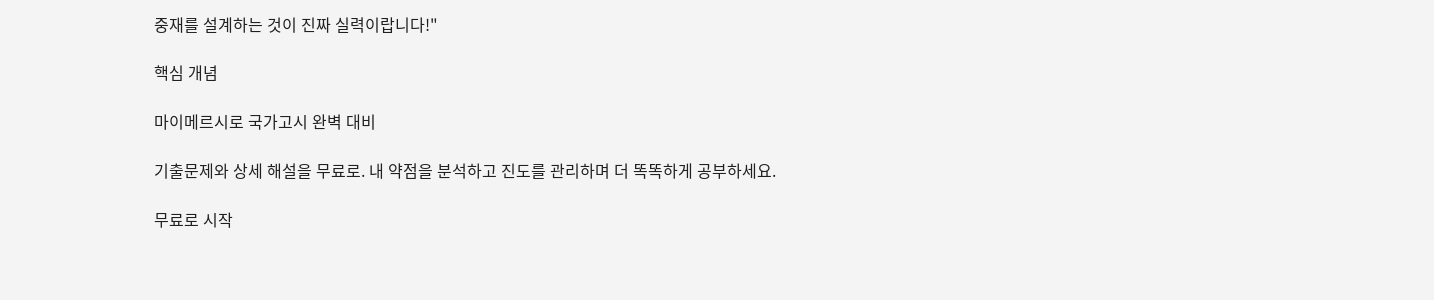중재를 설계하는 것이 진짜 실력이랍니다!"

핵심 개념

마이메르시로 국가고시 완벽 대비

기출문제와 상세 해설을 무료로. 내 약점을 분석하고 진도를 관리하며 더 똑똑하게 공부하세요.

무료로 시작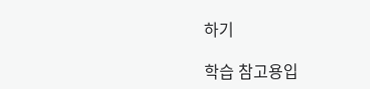하기

학습 참고용입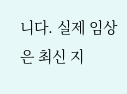니다. 실제 임상은 최신 지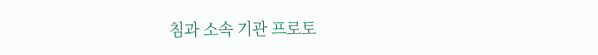침과 소속 기관 프로토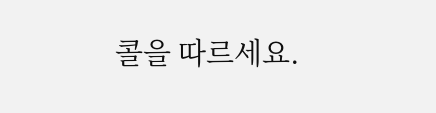콜을 따르세요.